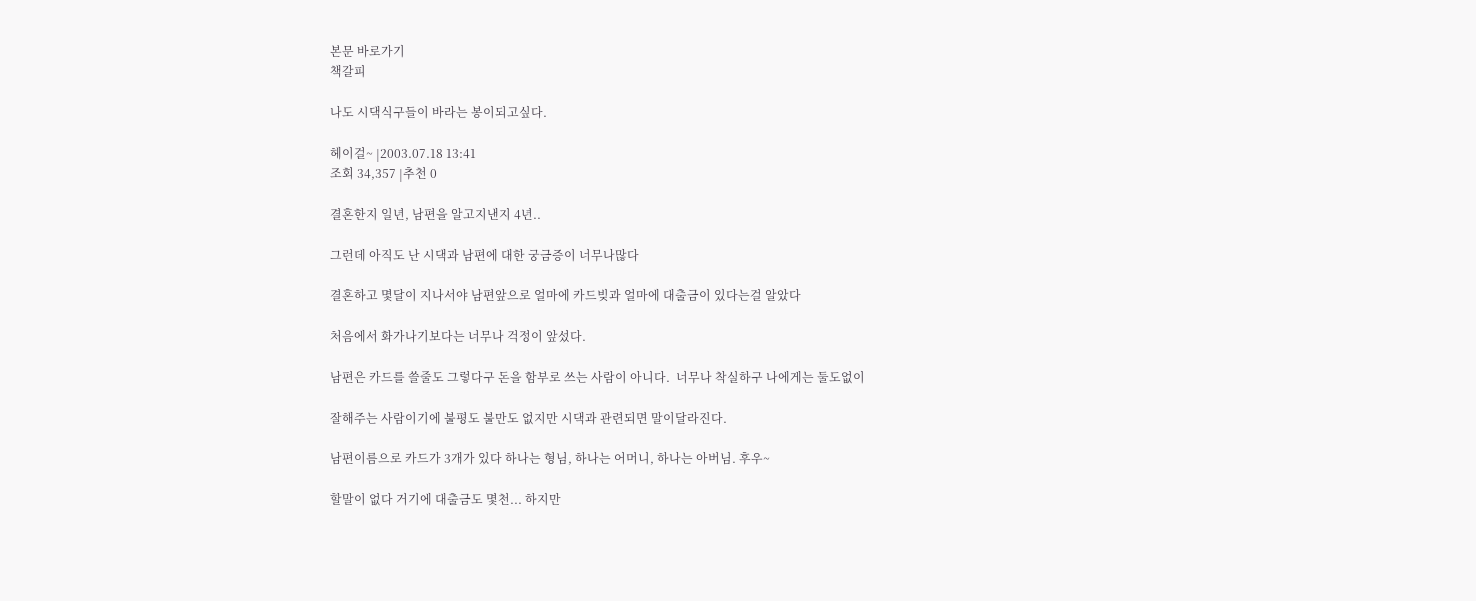본문 바로가기
책갈피

나도 시댁식구들이 바라는 봉이되고싶다.

헤이걸~ |2003.07.18 13:41
조회 34,357 |추천 0

결혼한지 일년, 남편을 알고지낸지 4년..

그런데 아직도 난 시댁과 남편에 대한 궁금증이 너무나많다

결혼하고 몇달이 지나서야 남편앞으로 얼마에 카드빚과 얼마에 대출금이 있다는걸 알았다

처음에서 화가나기보다는 너무나 걱정이 앞섰다.

남편은 카드를 쓸줄도 그렇다구 돈을 함부로 쓰는 사람이 아니다.  너무나 착실하구 나에게는 둘도없이

잘해주는 사람이기에 불평도 불만도 없지만 시댁과 관련되면 말이달라진다.

남편이름으로 카드가 3개가 있다 하나는 형님, 하나는 어머니, 하나는 아버님. 후우~

할말이 없다 거기에 대출금도 몇천... 하지만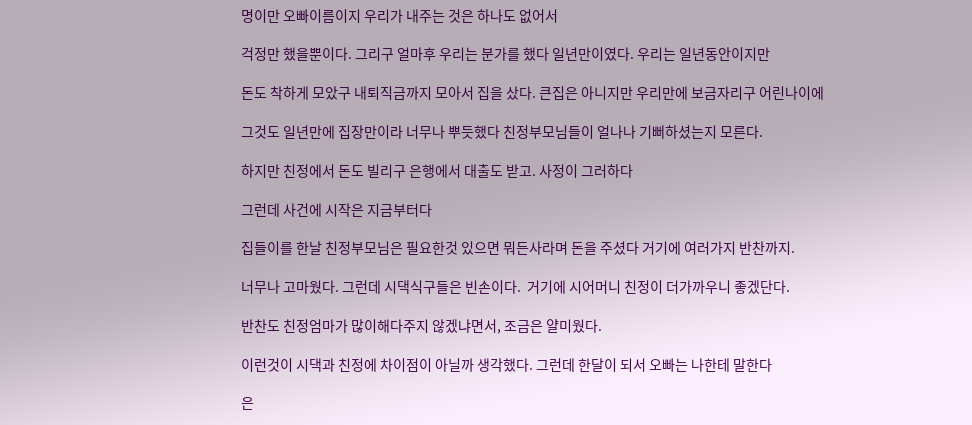명이만 오빠이름이지 우리가 내주는 것은 하나도 없어서

걱정만 했을뿐이다. 그리구 얼마후 우리는 분가를 했다 일년만이였다. 우리는 일년동안이지만

돈도 착하게 모았구 내퇴직금까지 모아서 집을 샀다. 큰집은 아니지만 우리만에 보금자리구 어린나이에

그것도 일년만에 집장만이라 너무나 뿌듯했다 친정부모님들이 얼나나 기뻐하셨는지 모른다.

하지만 친정에서 돈도 빌리구 은행에서 대출도 받고. 사정이 그러하다

그런데 사건에 시작은 지금부터다

집들이를 한날 친정부모님은 필요한것 있으면 뭐든사라며 돈을 주셨다 거기에 여러가지 반찬까지.

너무나 고마웠다. 그런데 시댁식구들은 빈손이다.  거기에 시어머니 친정이 더가까우니 좋겠단다.

반찬도 친정엄마가 많이해다주지 않겠냐면서, 조금은 얄미웠다.

이런것이 시댁과 친정에 차이점이 아닐까 생각했다. 그런데 한달이 되서 오빠는 나한테 말한다

은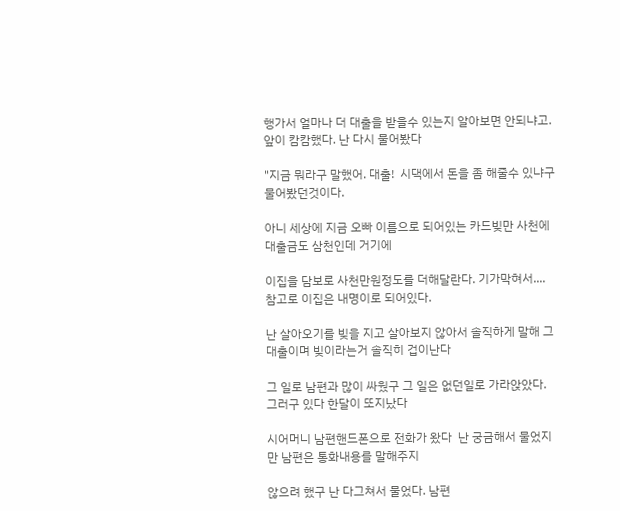행가서 얼마나 더 대출을 받을수 있는지 알아보면 안되냐고. 앞이 캄캄했다. 난 다시 물어봤다

"지금 뭐라구 말했어. 대출!  시댁에서 돈을 좀 해줄수 있냐구 물어봤던것이다.

아니 세상에 지금 오빠 이름으로 되어있는 카드빚만 사천에 대출금도 삼천인데 거기에

이집을 담보로 사천만원정도를 더해달란다. 기가막혀서.... 참고로 이집은 내명이로 되어있다.

난 살아오기를 빚을 지고 살아보지 않아서 솔직하게 말해 그 대출이며 빚이라는거 솔직히 겁이난다

그 일로 남편과 많이 싸웠구 그 일은 없던일로 가라앉았다. 그러구 있다 한달이 또지났다

시어머니 남편핸드폰으로 전화가 왔다  난 궁금해서 물었지만 남편은 통화내용를 말해주지

않으려 했구 난 다그쳐서 물었다. 남편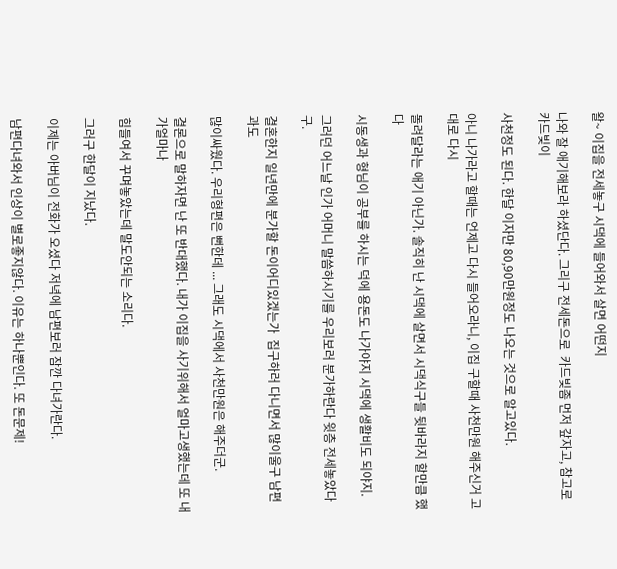왈~ 이집을 전세놓구 시댁에 들어와서 살면 어떤지

나와 잘 애기해보라 하셨단다. 그리구 전세돈으로  카드빚좀 먼저 갚자고, 참고로 카드빚이

사천정도 된다. 한달 이자만 80,90만원정도 나오는 것으로 알고있다.

아니 나가라고 할때는 언제고 다시 들어오라니, 이집 구할때 사천만원 해주신거 고대로 다시

돌려달라는 애기 아닌가. 솔직히 난 시댁에 살면서 시댁식구들 뒷바라지 할만큼 했다

시동생과 형님이 공부를 하시는 덕에 용돈도 나가야지 시댁에 생활비도 되야지.

그러던 어느날 인가 어머니 말씀하시기를 우리보러 분가하란다 윗층 전세놓았다구.

결혼한지 일년만에 분가할 돈이어디있겠는가  집구하러 다니면서 많이울구 남편과도

많이싸웠다. 우리형편은 뻔한데 ... 그래도 시댁에서 사천만원은 해주더군.

결론으로 말하자면 난 또 반대했다. 내가 이집을 사기위해서 얼마고생했는데 또 내가얼마나

힘들여서 꾸며놓았는데 말도안되는 소리다.

그러구 한달이 지났다.

이제는 아버님이 전화가 오셨다 저녁에 남편보러 잠깐 다녀가란다.

남편다녀와서 인상이 별로좋지않다. 이유는 하나뿐인다. 또 돈문제!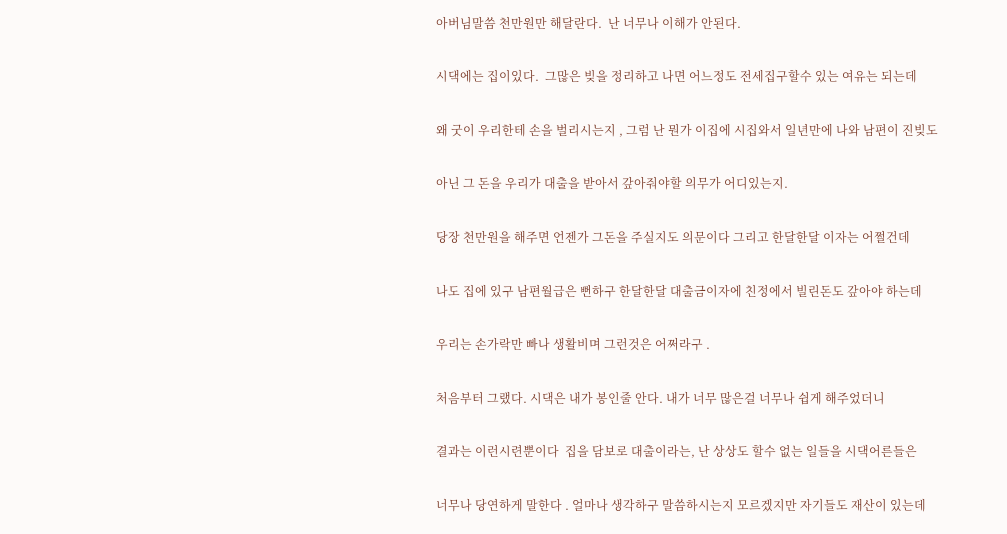아버님말씀 천만원만 해달란다.  난 너무나 이해가 안된다.

시댁에는 집이있다.  그많은 빚을 정리하고 나면 어느정도 전세집구할수 있는 여유는 되는데

왜 굿이 우리한테 손을 벌리시는지 , 그럼 난 뭔가 이집에 시집와서 일년만에 나와 남편이 진빚도

아닌 그 돈을 우리가 대출을 받아서 갚아줘야할 의무가 어디있는지.

당장 천만원을 해주면 언젠가 그돈을 주실지도 의문이다 그리고 한달한달 이자는 어쩔건데

나도 집에 있구 남편월급은 뻔하구 한달한달 대출금이자에 친정에서 빌린돈도 갚아야 하는데

우리는 손가락만 빠나 생활비며 그런것은 어쩌라구 .

처음부터 그랬다. 시댁은 내가 봉인줄 안다. 내가 너무 많은걸 너무나 쉽게 해주었더니

결과는 이런시련뿐이다  집을 담보로 대출이라는, 난 상상도 할수 없는 일들을 시댁어른들은

너무나 당연하게 말한다 . 얼마나 생각하구 말씀하시는지 모르겠지만 자기들도 재산이 있는데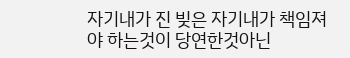자기내가 진 빚은 자기내가 책임져야 하는것이 당연한것아닌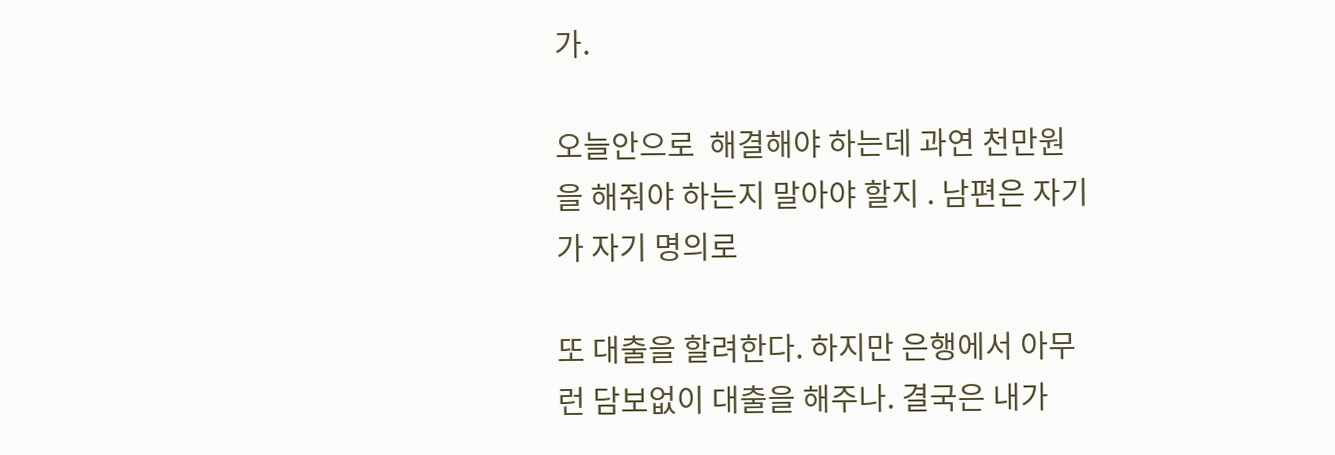가.

오늘안으로  해결해야 하는데 과연 천만원을 해줘야 하는지 말아야 할지 . 남편은 자기가 자기 명의로

또 대출을 할려한다. 하지만 은행에서 아무런 담보없이 대출을 해주나. 결국은 내가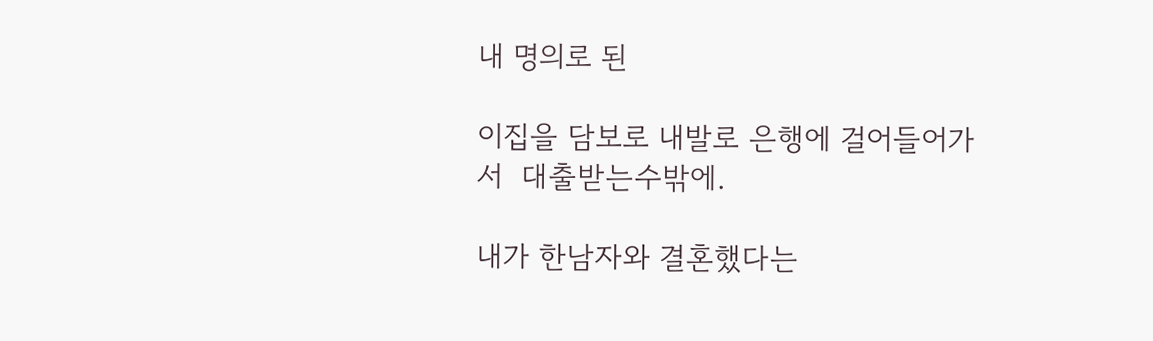내 명의로 된

이집을 담보로 내발로 은행에 걸어들어가서  대출받는수밖에.

내가 한남자와 결혼했다는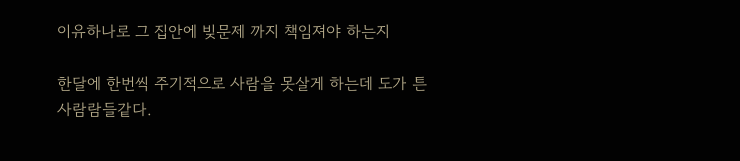이유하나로 그 집안에 빚문제 까지 책임져야 하는지

한달에 한번씩 주기적으로 사람을 못살게 하는데 도가 튼 사람람들같다.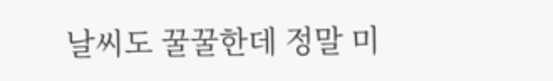날씨도 꿀꿀한데 정말 미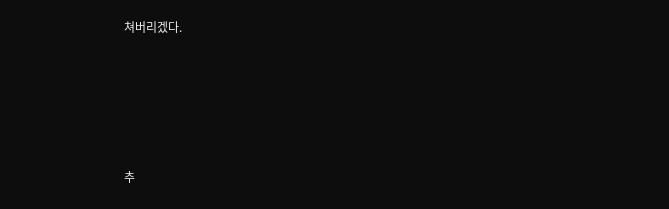쳐버리겠다.







추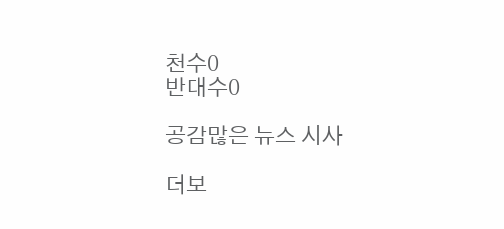천수0
반대수0

공감많은 뉴스 시사

더보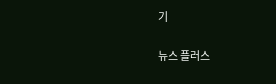기

뉴스 플러스